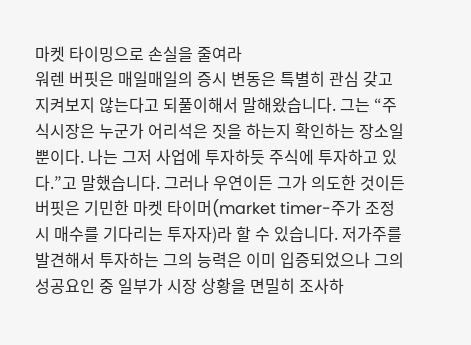마켓 타이밍으로 손실을 줄여라
워렌 버핏은 매일매일의 증시 변동은 특별히 관심 갖고 지켜보지 않는다고 되풀이해서 말해왔습니다. 그는 “주식시장은 누군가 어리석은 짓을 하는지 확인하는 장소일 뿐이다. 나는 그저 사업에 투자하듯 주식에 투자하고 있다.”고 말했습니다. 그러나 우연이든 그가 의도한 것이든 버핏은 기민한 마켓 타이머(market timer-주가 조정시 매수를 기다리는 투자자)라 할 수 있습니다. 저가주를 발견해서 투자하는 그의 능력은 이미 입증되었으나 그의 성공요인 중 일부가 시장 상황을 면밀히 조사하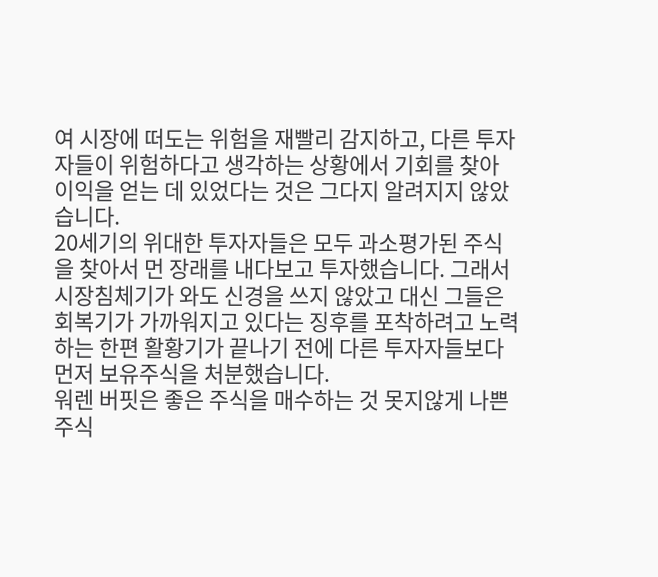여 시장에 떠도는 위험을 재빨리 감지하고, 다른 투자자들이 위험하다고 생각하는 상황에서 기회를 찾아 이익을 얻는 데 있었다는 것은 그다지 알려지지 않았습니다.
20세기의 위대한 투자자들은 모두 과소평가된 주식을 찾아서 먼 장래를 내다보고 투자했습니다. 그래서 시장침체기가 와도 신경을 쓰지 않았고 대신 그들은 회복기가 가까워지고 있다는 징후를 포착하려고 노력하는 한편 활황기가 끝나기 전에 다른 투자자들보다 먼저 보유주식을 처분했습니다.
워렌 버핏은 좋은 주식을 매수하는 것 못지않게 나쁜 주식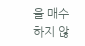을 매수하지 않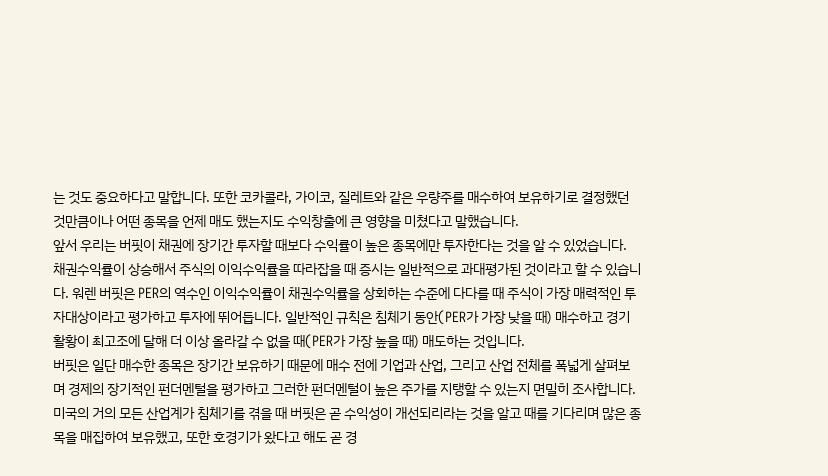는 것도 중요하다고 말합니다. 또한 코카콜라, 가이코, 질레트와 같은 우량주를 매수하여 보유하기로 결정했던 것만큼이나 어떤 종목을 언제 매도 했는지도 수익창출에 큰 영향을 미쳤다고 말했습니다.
앞서 우리는 버핏이 채권에 장기간 투자할 때보다 수익률이 높은 종목에만 투자한다는 것을 알 수 있었습니다. 채권수익률이 상승해서 주식의 이익수익률을 따라잡을 때 증시는 일반적으로 과대평가된 것이라고 할 수 있습니다. 워렌 버핏은 PER의 역수인 이익수익률이 채권수익률을 상회하는 수준에 다다를 때 주식이 가장 매력적인 투자대상이라고 평가하고 투자에 뛰어듭니다. 일반적인 규칙은 침체기 동안(PER가 가장 낮을 때) 매수하고 경기활황이 최고조에 달해 더 이상 올라갈 수 없을 때(PER가 가장 높을 때) 매도하는 것입니다.
버핏은 일단 매수한 종목은 장기간 보유하기 때문에 매수 전에 기업과 산업, 그리고 산업 전체를 폭넓게 살펴보며 경제의 장기적인 펀더멘털을 평가하고 그러한 펀더멘털이 높은 주가를 지탱할 수 있는지 면밀히 조사합니다. 미국의 거의 모든 산업계가 침체기를 겪을 때 버핏은 곧 수익성이 개선되리라는 것을 알고 때를 기다리며 많은 종목을 매집하여 보유했고, 또한 호경기가 왔다고 해도 곧 경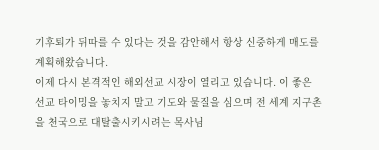기후퇴가 뒤따를 수 있다는 것을 감안해서 항상 신중하게 매도를 계획해왔습니다.
이제 다시 본격적인 해외선교 시장이 열리고 있습니다. 이 좋은 선교 타이밍을 놓치지 말고 기도와 물질을 심으며 전 세계 지구촌을 천국으로 대탈출시키시려는 목사님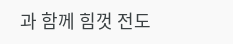과 함께 힘껏 전도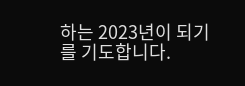하는 2023년이 되기를 기도합니다.